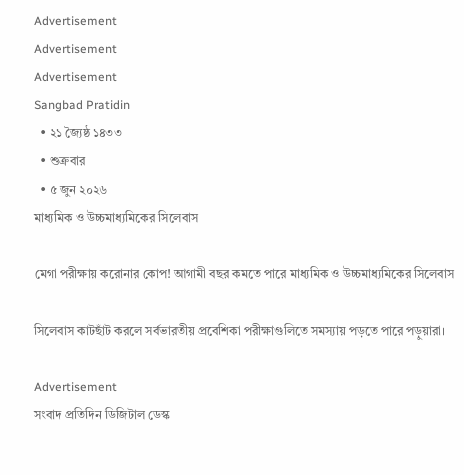Advertisement
Advertisement
Advertisement
Sangbad Pratidin
  • ২১ জ্যৈষ্ঠ ১৪৩৩
  • শুক্রবার
  • ৫ জুন ২০২৬
মাধ্যমিক ও উচ্চমাধ্যমিকের সিলেবাস

মেগা পরীক্ষায় করোনার কোপ! আগামী বছর কমতে পারে মাধ্যমিক ও উচ্চমাধ্যমিকের সিলেবাস

সিলেবাস কাটছাঁট করলে সর্বভারতীয় প্রবেশিকা পরীক্ষাগুলিতে সমস্যায় পড়তে পারে পড়ুয়ারা।

Advertisement
সংবাদ প্রতিদিন ডিজিটাল ডেস্ক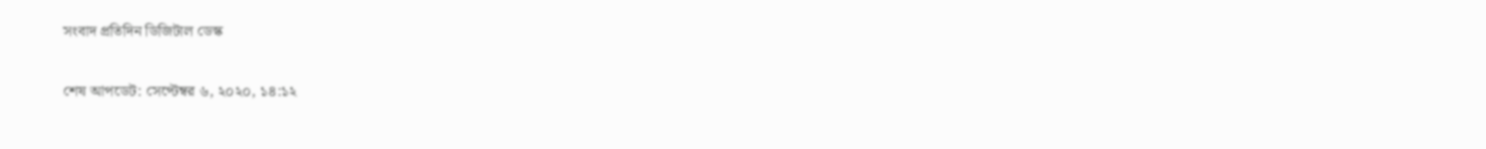সংবাদ প্রতিদিন ডিজিটাল ডেস্ক

শেষ আপডেট: সেপ্টেম্বর ৬, ২০২০, ১৪:১২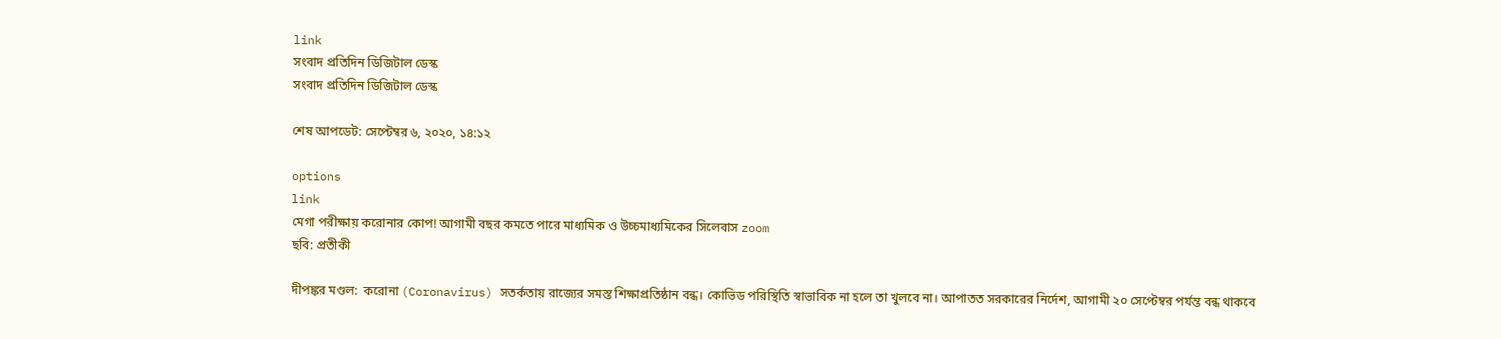link
সংবাদ প্রতিদিন ডিজিটাল ডেস্ক
সংবাদ প্রতিদিন ডিজিটাল ডেস্ক

শেষ আপডেট: সেপ্টেম্বর ৬, ২০২০, ১৪:১২

options
link
মেগা পরীক্ষায় করোনার কোপ! আগামী বছর কমতে পারে মাধ্যমিক ও উচ্চমাধ্যমিকের সিলেবাস zoom
ছবি: প্রতীকী

দীপঙ্কর মণ্ডল:  করোনা (Coronavirus) সতর্কতায় রাজ্যের সমস্ত শিক্ষাপ্রতিষ্ঠান বন্ধ। কোভিড পরিস্থিতি স্বাভাবিক না হলে তা খুলবে না। আপাতত সরকারের নির্দেশ, আগামী ২০ সেপ্টেম্বর পর্যন্ত বন্ধ থাকবে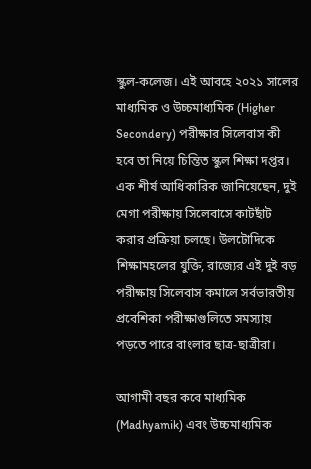স্কুল-কলেজ। এই আবহে ২০২১ সালের মাধ্যমিক ও উচ্চমাধ্যমিক (Higher Secondery) পরীক্ষার সিলেবাস কী হবে তা নিয়ে চিন্তিত স্কুল শিক্ষা দপ্তর। এক শীর্ষ আধিকারিক জানিয়েছেন, দুই মেগা পরীক্ষায় সিলেবাসে কাটছাঁট করার প্রক্রিয়া চলছে। উলটোদিকে শিক্ষামহলের যুক্তি, রাজ্যের এই দুই বড় পরীক্ষায় সিলেবাস কমালে সর্বভারতীয় প্রবেশিকা পরীক্ষাগুলিতে সমস্যায় পড়তে পারে বাংলার ছাত্র-ছাত্রীরা।

আগামী বছর কবে মাধ্যমিক (Madhyamik) এবং উচ্চমাধ্যমিক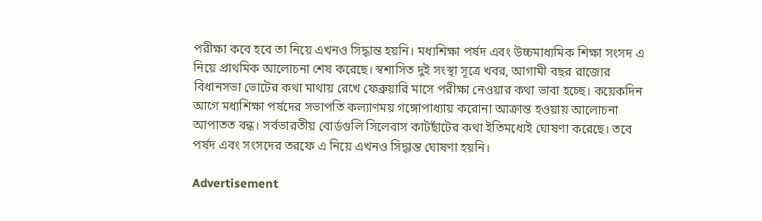পরীক্ষা কবে হবে তা নিয়ে এখনও সিদ্ধান্ত হয়নি। মধ্যশিক্ষা পর্ষদ এবং উচ্চমাধ্যমিক শিক্ষা সংসদ এ নিয়ে প্রাথমিক আলোচনা শেষ করেছে। স্বশাসিত দুই সংস্থা সূত্রে খবর, আগামী বছর রাজ্যের বিধানসভা ভোটের কথা মাথায় রেখে ফেব্রুয়ারি মাসে পরীক্ষা নেওয়ার কথা ভাবা হচ্ছে। কয়েকদিন আগে মধ্যশিক্ষা পর্ষদের সভাপতি কল্যাণময় গঙ্গোপাধ্যায় করোনা আক্রান্ত হওয়ায় আলোচনা আপাতত বন্ধ। সর্বভারতীয় বোর্ডগুলি সিলেবাস কাটছাঁটের কথা ইতিমধ্যেই ঘোষণা করেছে। তবে পর্ষদ এবং সংসদের তরফে এ নিয়ে এখনও সিদ্ধান্ত ঘোষণা হয়নি।

Advertisement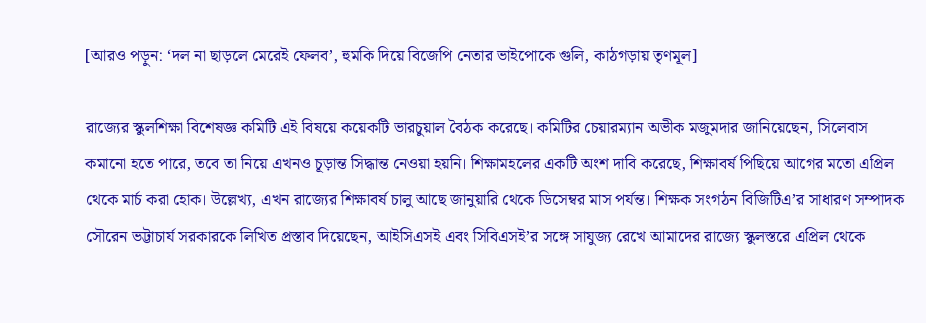[আরও পড়ুন: ‘দল না ছাড়লে মেরেই ফেলব’, হুমকি দিয়ে বিজেপি নেতার ভাইপোকে গুলি, কাঠগড়ায় তৃণমূল]

রাজ্যের স্কুলশিক্ষা বিশেষজ্ঞ কমিটি এই বিষয়ে কয়েকটি ভারচুয়াল বৈঠক করেছে। কমিটির চেয়ারম্যান অভীক মজুমদার জানিয়েছেন, সিলেবাস কমানো হতে পারে, তবে তা নিয়ে এখনও চূড়ান্ত সিদ্ধান্ত নেওয়া হয়নি। শিক্ষামহলের একটি অংশ দাবি করেছে, শিক্ষাবর্ষ পিছিয়ে আগের মতো এপ্রিল থেকে মার্চ করা হোক। উল্লেখ্য, এখন রাজ্যের শিক্ষাবর্ষ চালু আছে জানুয়ারি থেকে ডিসেম্বর মাস পর্যন্ত। শিক্ষক সংগঠন বিজিটিএ’র সাধারণ সম্পাদক সৌরেন ভট্টাচার্য সরকারকে লিখিত প্রস্তাব দিয়েছেন, আইসিএসই এবং সিবিএসই’র সঙ্গে সাযুজ্য রেখে আমাদের রাজ্যে স্কুলস্তরে এপ্রিল থেকে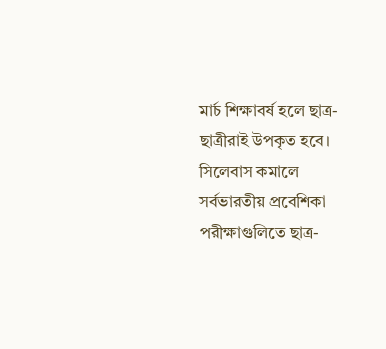মার্চ শিক্ষাবর্ষ হলে ছাত্র-ছাত্রীরাই উপকৃত হবে। সিলেবাস কমালে সর্বভারতীয় প্রবেশিকা পরীক্ষাগুলিতে ছাত্র-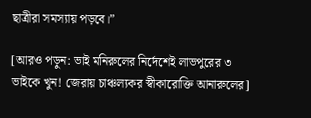ছাত্রীরা সমস্যায় পড়বে।”

[আরও পড়ুন: ভাই মনিরুলের নির্দেশেই লাভপুরের ৩ ভাইকে খুন! জেরায় চাঞ্চল্যকর স্বীকারোক্তি আনারুলের]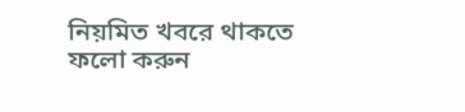নিয়মিত খবরে থাকতে ফলো করুন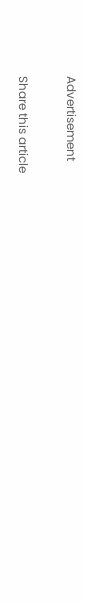Advertisement

Share this article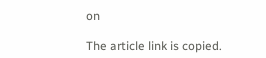on

The article link is copied.